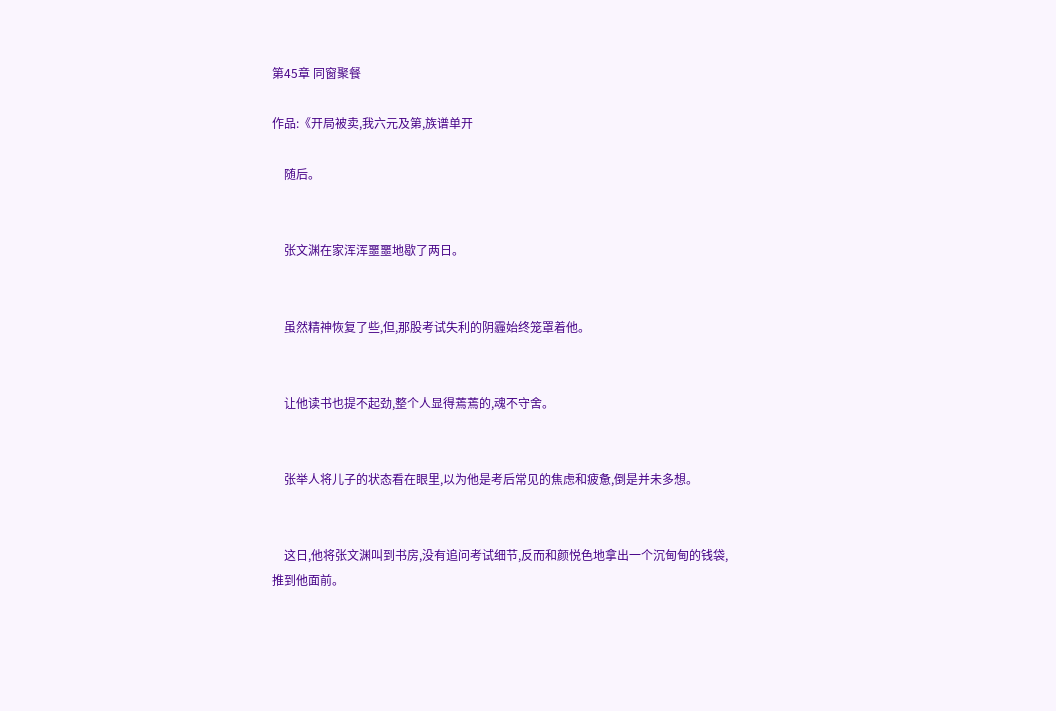第45章 同窗聚餐

作品:《开局被卖,我六元及第,族谱单开

    随后。


    张文渊在家浑浑噩噩地歇了两日。


    虽然精神恢复了些,但,那股考试失利的阴霾始终笼罩着他。


    让他读书也提不起劲,整个人显得蔫蔫的,魂不守舍。


    张举人将儿子的状态看在眼里,以为他是考后常见的焦虑和疲惫,倒是并未多想。


    这日,他将张文渊叫到书房,没有追问考试细节,反而和颜悦色地拿出一个沉甸甸的钱袋,推到他面前。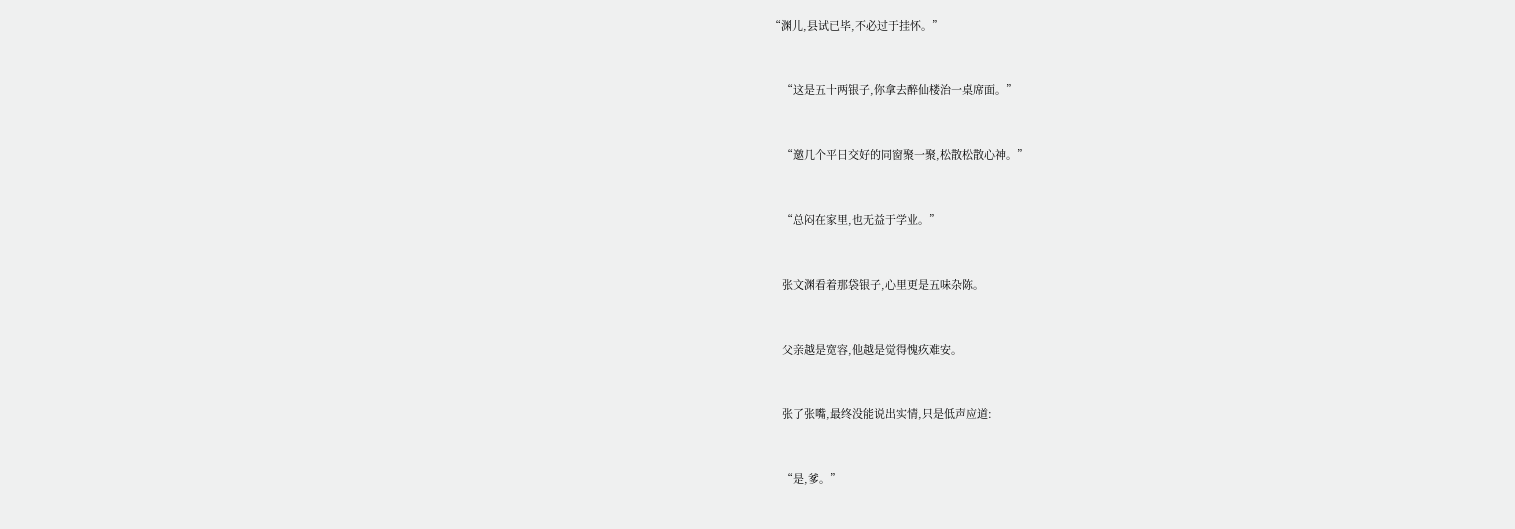“渊儿,县试已毕,不必过于挂怀。”


    “这是五十两银子,你拿去醉仙楼治一桌席面。”


    “邀几个平日交好的同窗聚一聚,松散松散心神。”


    “总闷在家里,也无益于学业。”


    张文渊看着那袋银子,心里更是五味杂陈。


    父亲越是宽容,他越是觉得愧疚难安。


    张了张嘴,最终没能说出实情,只是低声应道:


    “是,爹。”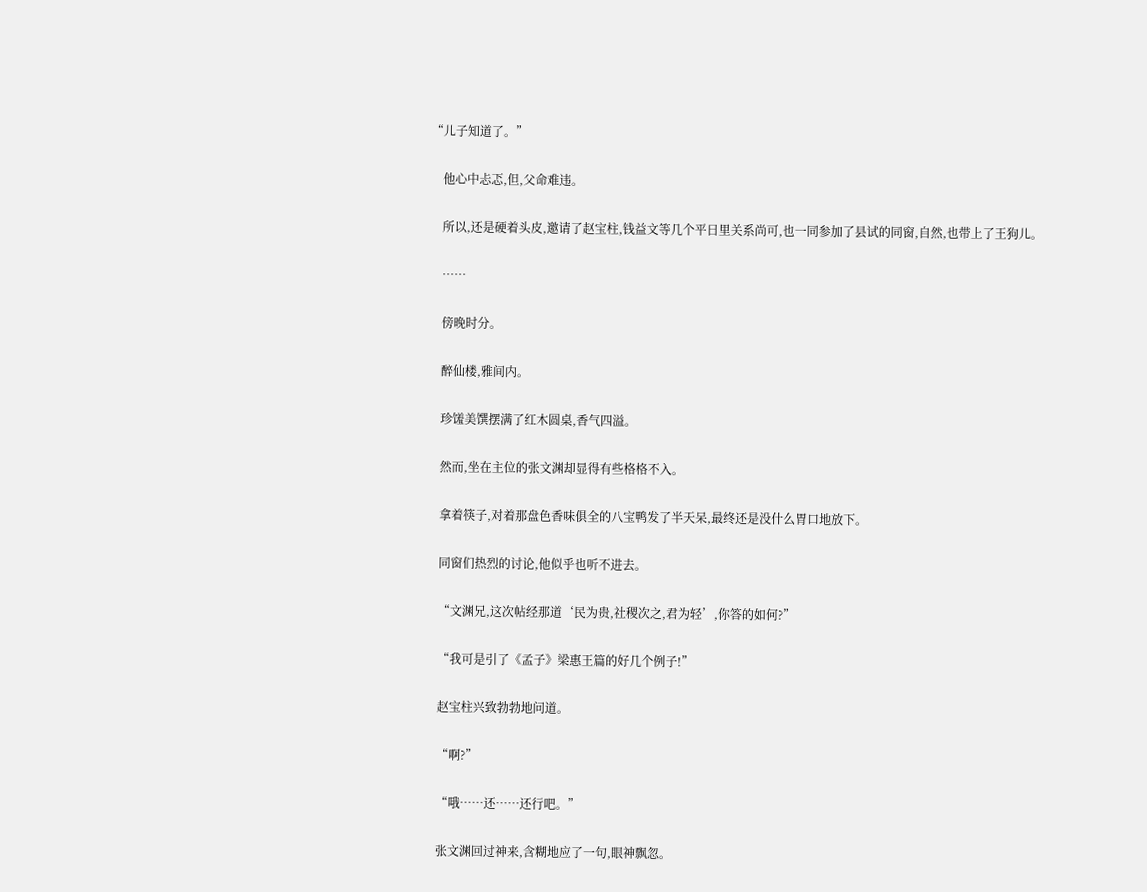“儿子知道了。”


    他心中忐忑,但,父命难违。


    所以,还是硬着头皮,邀请了赵宝柱,钱益文等几个平日里关系尚可,也一同参加了县试的同窗,自然,也带上了王狗儿。


    ……


    傍晚时分。


    醉仙楼,雅间内。


    珍馐美馔摆满了红木圆桌,香气四溢。


    然而,坐在主位的张文渊却显得有些格格不入。


    拿着筷子,对着那盘色香味俱全的八宝鸭发了半天呆,最终还是没什么胃口地放下。


    同窗们热烈的讨论,他似乎也听不进去。


    “文渊兄,这次帖经那道‘民为贵,社稷次之,君为轻’,你答的如何?”


    “我可是引了《孟子》梁惠王篇的好几个例子!”


    赵宝柱兴致勃勃地问道。


    “啊?”


    “哦……还……还行吧。”


    张文渊回过神来,含糊地应了一句,眼神飘忽。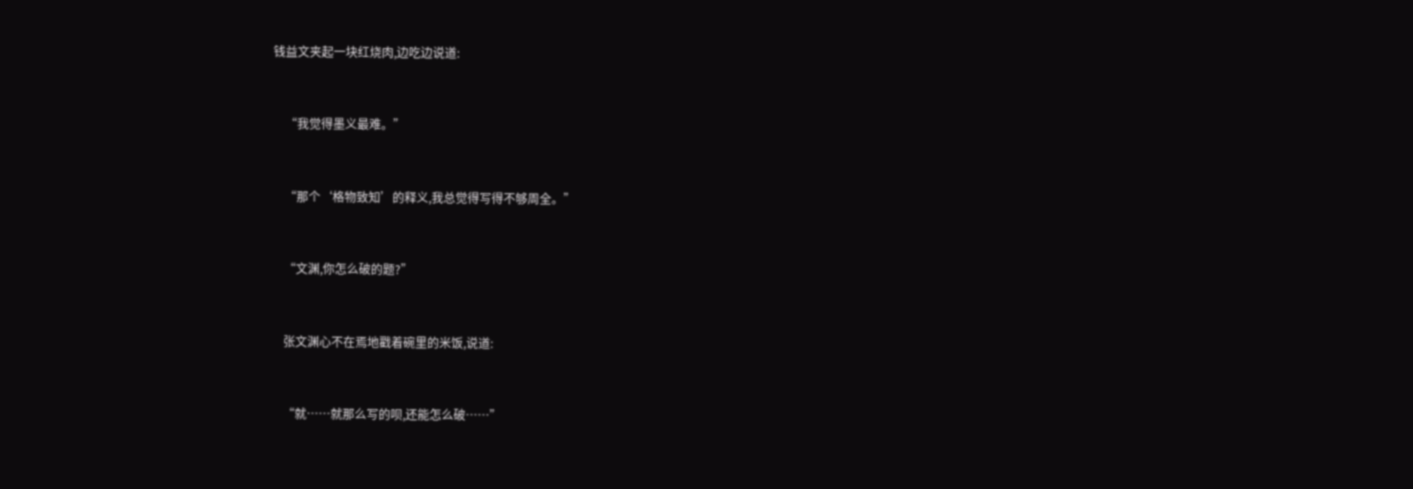钱益文夹起一块红烧肉,边吃边说道:


    “我觉得墨义最难。”


    “那个‘格物致知’的释义,我总觉得写得不够周全。”


    “文渊,你怎么破的题?”


    张文渊心不在焉地戳着碗里的米饭,说道:


    “就……就那么写的呗,还能怎么破……”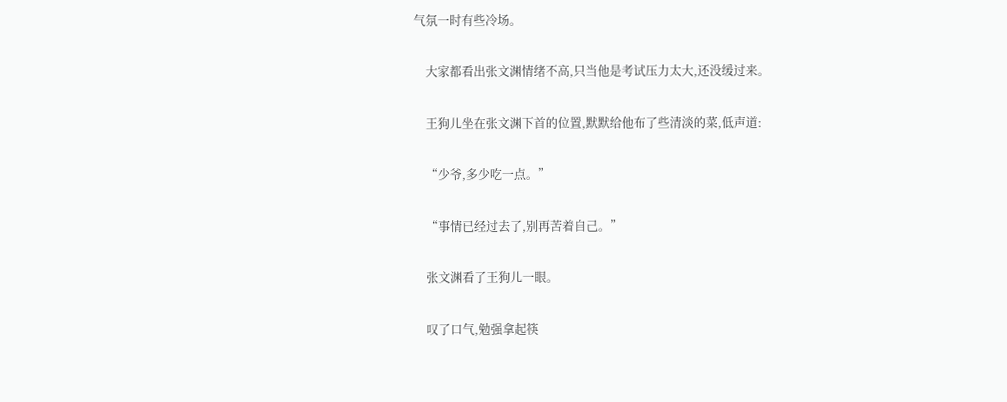气氛一时有些冷场。


    大家都看出张文渊情绪不高,只当他是考试压力太大,还没缓过来。


    王狗儿坐在张文渊下首的位置,默默给他布了些清淡的菜,低声道:


    “少爷,多少吃一点。”


    “事情已经过去了,别再苦着自己。”


    张文渊看了王狗儿一眼。


    叹了口气,勉强拿起筷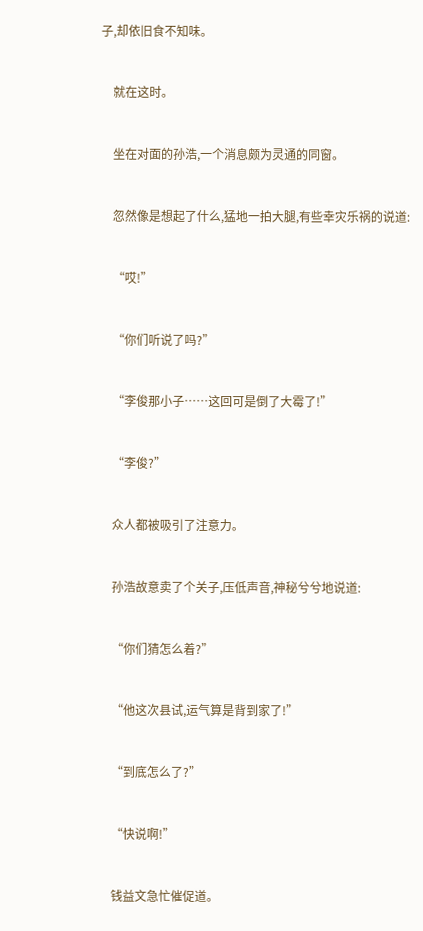子,却依旧食不知味。


    就在这时。


    坐在对面的孙浩,一个消息颇为灵通的同窗。


    忽然像是想起了什么,猛地一拍大腿,有些幸灾乐祸的说道:


    “哎!”


    “你们听说了吗?”


    “李俊那小子……这回可是倒了大霉了!”


    “李俊?”


    众人都被吸引了注意力。


    孙浩故意卖了个关子,压低声音,神秘兮兮地说道:


    “你们猜怎么着?”


    “他这次县试,运气算是背到家了!”


    “到底怎么了?”


    “快说啊!”


    钱益文急忙催促道。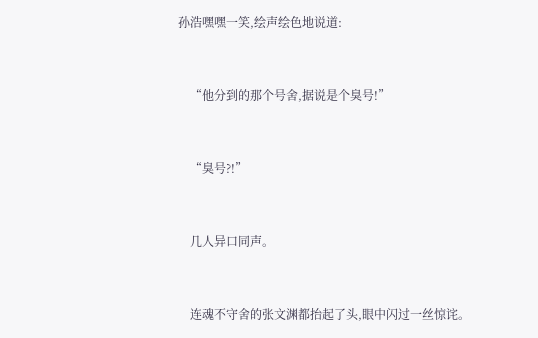孙浩嘿嘿一笑,绘声绘色地说道:


    “他分到的那个号舍,据说是个臭号!”


    “臭号?!”


    几人异口同声。


    连魂不守舍的张文渊都抬起了头,眼中闪过一丝惊诧。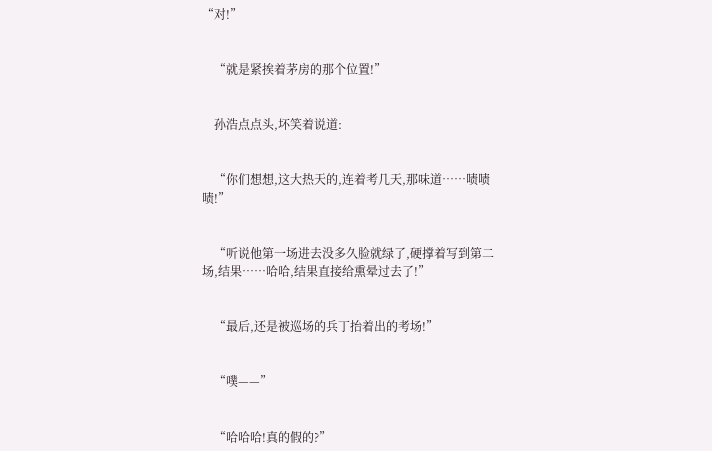“对!”


    “就是紧挨着茅房的那个位置!”


    孙浩点点头,坏笑着说道:


    “你们想想,这大热天的,连着考几天,那味道……啧啧啧!”


    “听说他第一场进去没多久脸就绿了,硬撑着写到第二场,结果……哈哈,结果直接给熏晕过去了!”


    “最后,还是被巡场的兵丁抬着出的考场!”


    “噗——”


    “哈哈哈!真的假的?”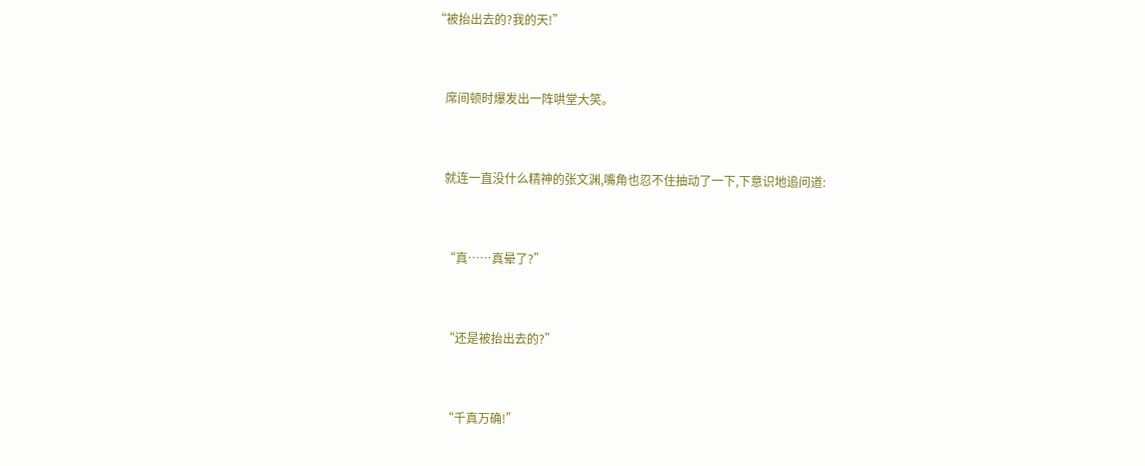“被抬出去的?我的天!”


    席间顿时爆发出一阵哄堂大笑。


    就连一直没什么精神的张文渊,嘴角也忍不住抽动了一下,下意识地追问道:


    “真……真晕了?”


    “还是被抬出去的?”


    “千真万确!”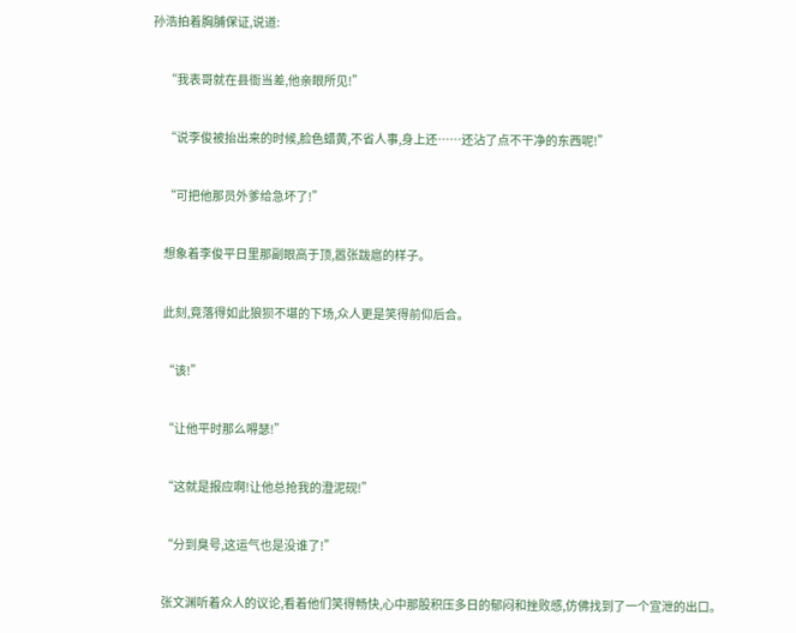孙浩拍着胸脯保证,说道:


    “我表哥就在县衙当差,他亲眼所见!”


    “说李俊被抬出来的时候,脸色蜡黄,不省人事,身上还……还沾了点不干净的东西呢!”


    “可把他那员外爹给急坏了!”


    想象着李俊平日里那副眼高于顶,嚣张跋扈的样子。


    此刻,竟落得如此狼狈不堪的下场,众人更是笑得前仰后合。


    “该!”


    “让他平时那么嘚瑟!”


    “这就是报应啊!让他总抢我的澄泥砚!”


    “分到臭号,这运气也是没谁了!”


    张文渊听着众人的议论,看着他们笑得畅快,心中那股积压多日的郁闷和挫败感,仿佛找到了一个宣泄的出口。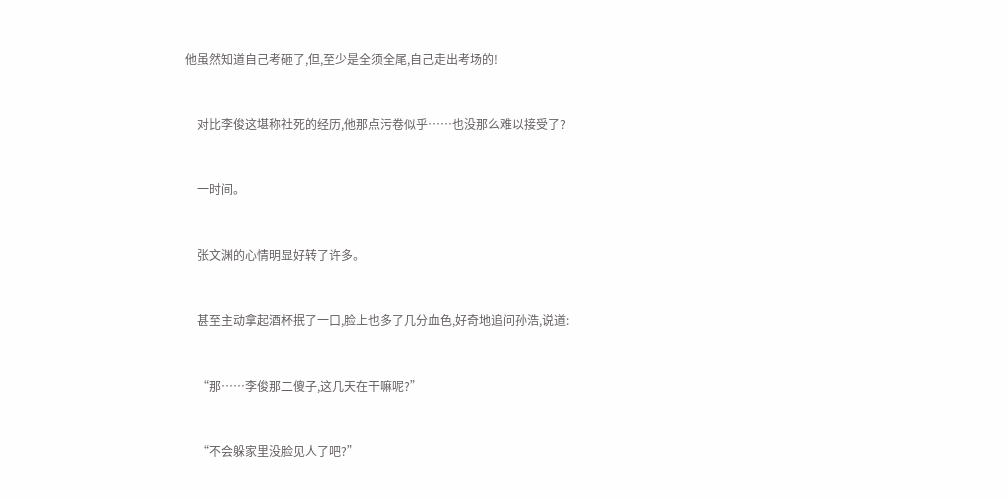他虽然知道自己考砸了,但,至少是全须全尾,自己走出考场的!


    对比李俊这堪称社死的经历,他那点污卷似乎……也没那么难以接受了?


    一时间。


    张文渊的心情明显好转了许多。


    甚至主动拿起酒杯抿了一口,脸上也多了几分血色,好奇地追问孙浩,说道:


    “那……李俊那二傻子,这几天在干嘛呢?”


    “不会躲家里没脸见人了吧?”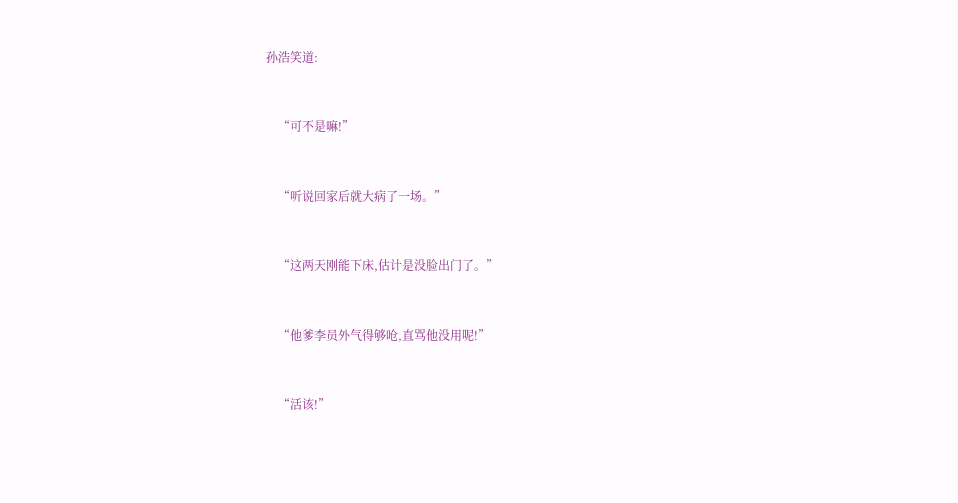孙浩笑道:


    “可不是嘛!”


    “听说回家后就大病了一场。”


    “这两天刚能下床,估计是没脸出门了。”


    “他爹李员外气得够呛,直骂他没用呢!”


    “活该!”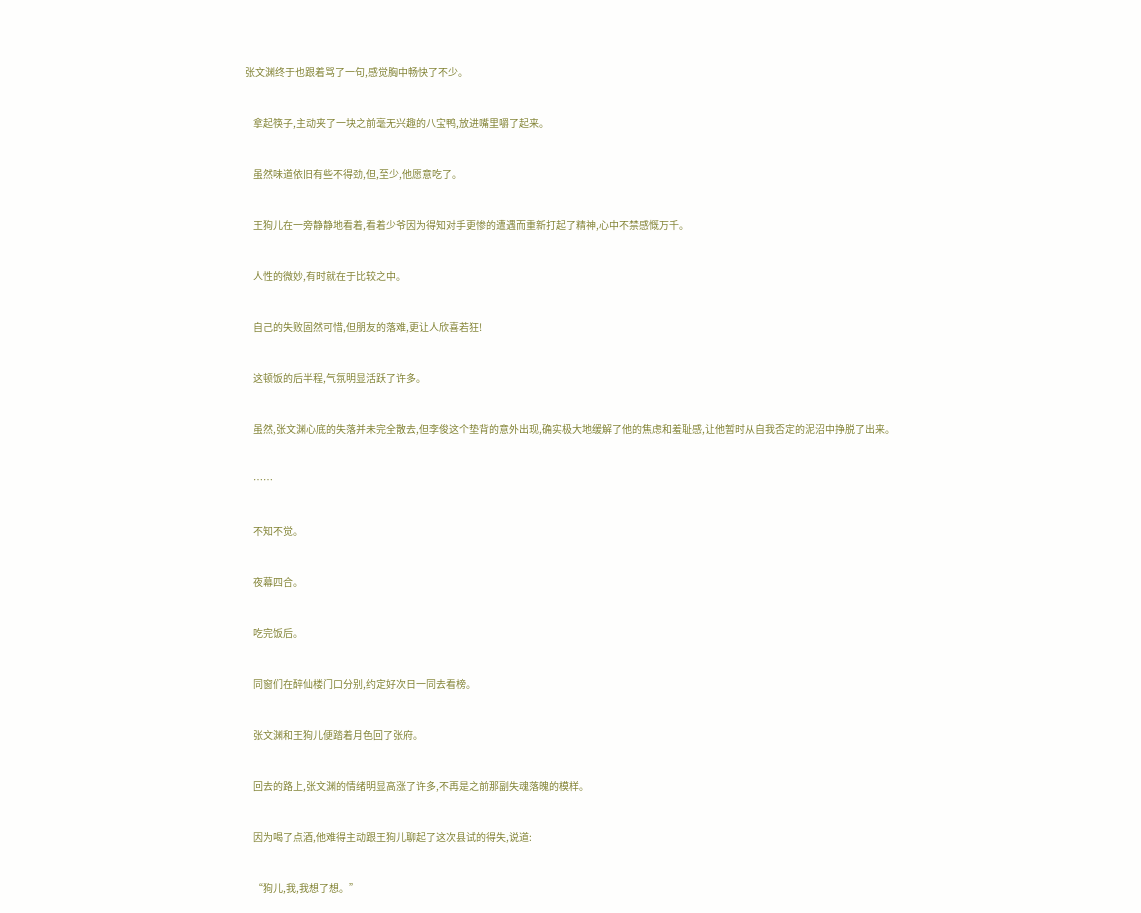张文渊终于也跟着骂了一句,感觉胸中畅快了不少。


    拿起筷子,主动夹了一块之前毫无兴趣的八宝鸭,放进嘴里嚼了起来。


    虽然味道依旧有些不得劲,但,至少,他愿意吃了。


    王狗儿在一旁静静地看着,看着少爷因为得知对手更惨的遭遇而重新打起了精神,心中不禁感慨万千。


    人性的微妙,有时就在于比较之中。


    自己的失败固然可惜,但朋友的落难,更让人欣喜若狂!


    这顿饭的后半程,气氛明显活跃了许多。


    虽然,张文渊心底的失落并未完全散去,但李俊这个垫背的意外出现,确实极大地缓解了他的焦虑和羞耻感,让他暂时从自我否定的泥沼中挣脱了出来。


    ……


    不知不觉。


    夜幕四合。


    吃完饭后。


    同窗们在醉仙楼门口分别,约定好次日一同去看榜。


    张文渊和王狗儿便踏着月色回了张府。


    回去的路上,张文渊的情绪明显高涨了许多,不再是之前那副失魂落魄的模样。


    因为喝了点酒,他难得主动跟王狗儿聊起了这次县试的得失,说道:


    “狗儿,我,我想了想。”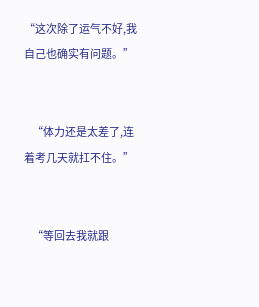“这次除了运气不好,我自己也确实有问题。”


    “体力还是太差了,连着考几天就扛不住。”


    “等回去我就跟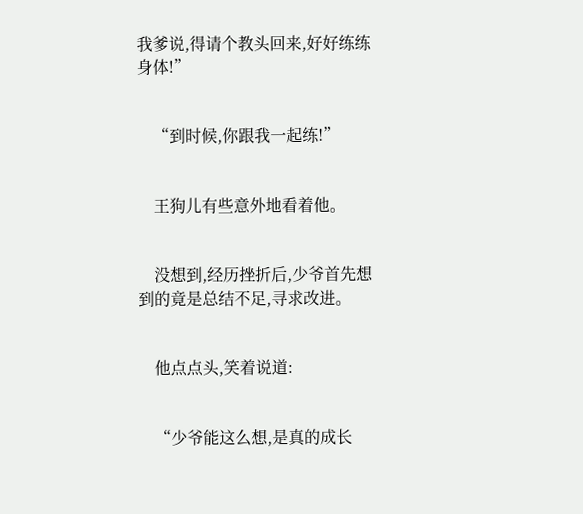我爹说,得请个教头回来,好好练练身体!”


    “到时候,你跟我一起练!”


    王狗儿有些意外地看着他。


    没想到,经历挫折后,少爷首先想到的竟是总结不足,寻求改进。


    他点点头,笑着说道:


    “少爷能这么想,是真的成长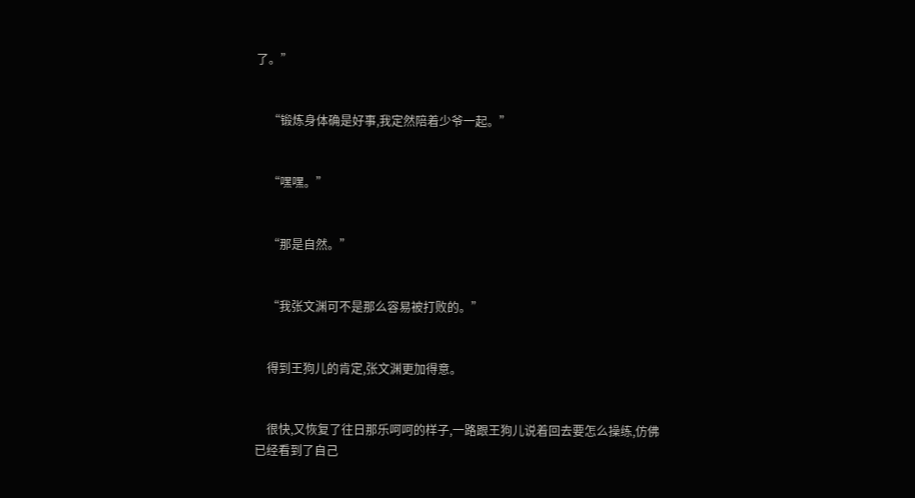了。”


    “锻炼身体确是好事,我定然陪着少爷一起。”


    “嘿嘿。”


    “那是自然。”


    “我张文渊可不是那么容易被打败的。”


    得到王狗儿的肯定,张文渊更加得意。


    很快,又恢复了往日那乐呵呵的样子,一路跟王狗儿说着回去要怎么操练,仿佛已经看到了自己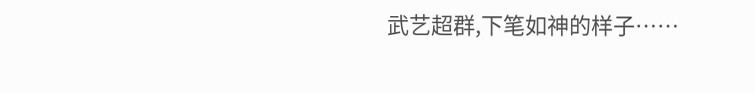武艺超群,下笔如神的样子……